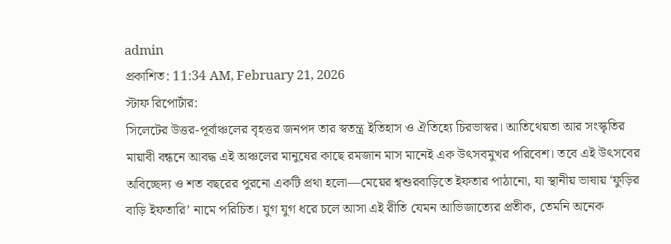admin
প্রকাশিত: 11:34 AM, February 21, 2026
স্টাফ রিপোর্টার:
সিলেটের উত্তর-পূর্বাঞ্চলের বৃহত্তর জনপদ তার স্বতন্ত্র ইতিহাস ও ঐতিহ্যে চিরভাস্বর। আতিথেয়তা আর সংস্কৃতির মায়াবী বন্ধনে আবদ্ধ এই অঞ্চলের মানুষের কাছে রমজান মাস মানেই এক উৎসবমুখর পরিবেশ। তবে এই উৎসবের অবিচ্ছেদ্য ও শত বছরের পুরনো একটি প্রথা হলো—মেয়ের শ্বশুরবাড়িতে ইফতার পাঠানো, যা স্থানীয় ভাষায় ‘ফুড়ির বাড়ি ইফতারি’ নামে পরিচিত। যুগ যুগ ধরে চলে আসা এই রীতি যেমন আভিজাত্যের প্রতীক, তেমনি অনেক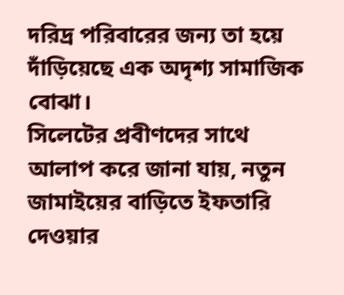দরিদ্র পরিবারের জন্য তা হয়ে দাঁড়িয়েছে এক অদৃশ্য সামাজিক বোঝা।
সিলেটের প্রবীণদের সাথে আলাপ করে জানা যায়, নতুন জামাইয়ের বাড়িতে ইফতারি দেওয়ার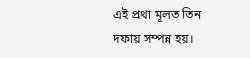এই প্রথা মূলত তিন দফায় সম্পন্ন হয়।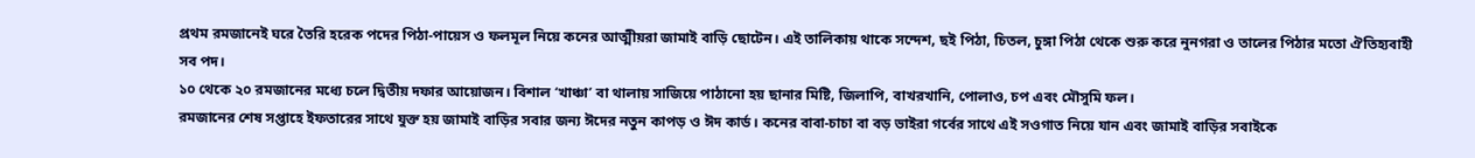প্রথম রমজানেই ঘরে তৈরি হরেক পদের পিঠা-পায়েস ও ফলমূল নিয়ে কনের আত্মীয়রা জামাই বাড়ি ছোটেন। এই তালিকায় থাকে সন্দেশ, ছই পিঠা, চিতল, চুঙ্গা পিঠা থেকে শুরু করে নুনগরা ও তালের পিঠার মতো ঐতিহ্যবাহী সব পদ।
১০ থেকে ২০ রমজানের মধ্যে চলে দ্বিতীয় দফার আয়োজন। বিশাল ‘খাঞ্চা’ বা থালায় সাজিয়ে পাঠানো হয় ছানার মিষ্টি, জিলাপি, বাখরখানি, পোলাও, চপ এবং মৌসুমি ফল।
রমজানের শেষ সপ্তাহে ইফতারের সাথে যুক্ত হয় জামাই বাড়ির সবার জন্য ঈদের নতুন কাপড় ও ঈদ কার্ড। কনের বাবা-চাচা বা বড় ভাইরা গর্বের সাথে এই সওগাত নিয়ে যান এবং জামাই বাড়ির সবাইকে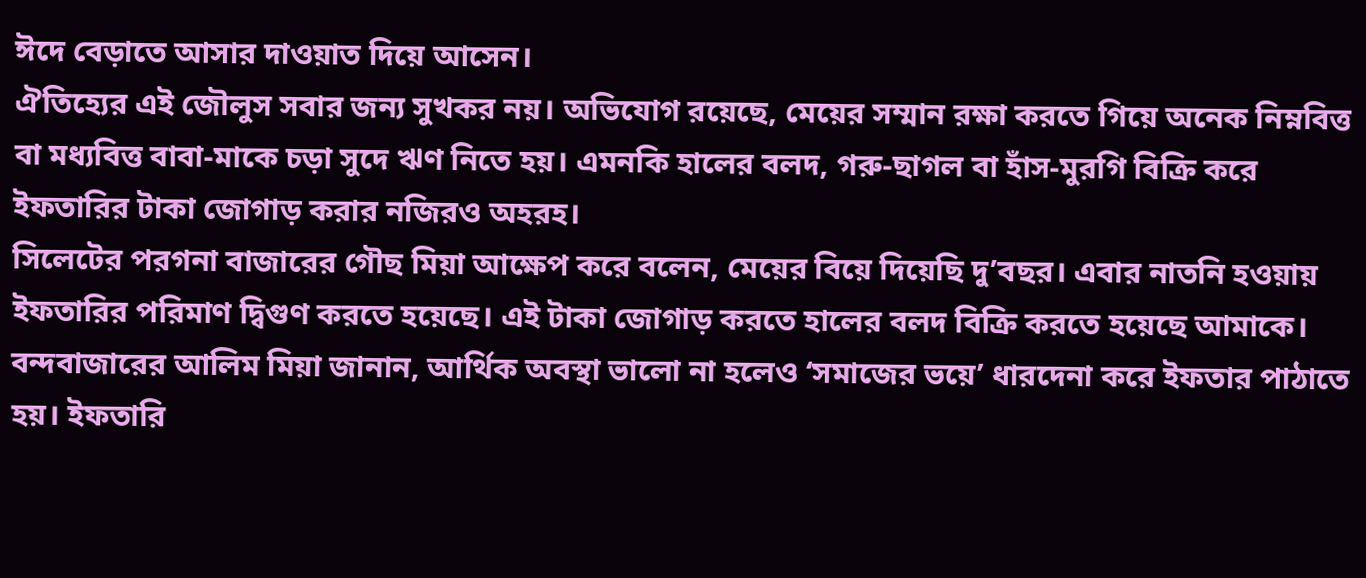ঈদে বেড়াতে আসার দাওয়াত দিয়ে আসেন।
ঐতিহ্যের এই জৌলুস সবার জন্য সুখকর নয়। অভিযোগ রয়েছে, মেয়ের সম্মান রক্ষা করতে গিয়ে অনেক নিম্নবিত্ত বা মধ্যবিত্ত বাবা-মাকে চড়া সুদে ঋণ নিতে হয়। এমনকি হালের বলদ, গরু-ছাগল বা হাঁস-মুরগি বিক্রি করে ইফতারির টাকা জোগাড় করার নজিরও অহরহ।
সিলেটের পরগনা বাজারের গৌছ মিয়া আক্ষেপ করে বলেন, মেয়ের বিয়ে দিয়েছি দু’বছর। এবার নাতনি হওয়ায় ইফতারির পরিমাণ দ্বিগুণ করতে হয়েছে। এই টাকা জোগাড় করতে হালের বলদ বিক্রি করতে হয়েছে আমাকে।
বন্দবাজারের আলিম মিয়া জানান, আর্থিক অবস্থা ভালো না হলেও ‘সমাজের ভয়ে’ ধারদেনা করে ইফতার পাঠাতে হয়। ইফতারি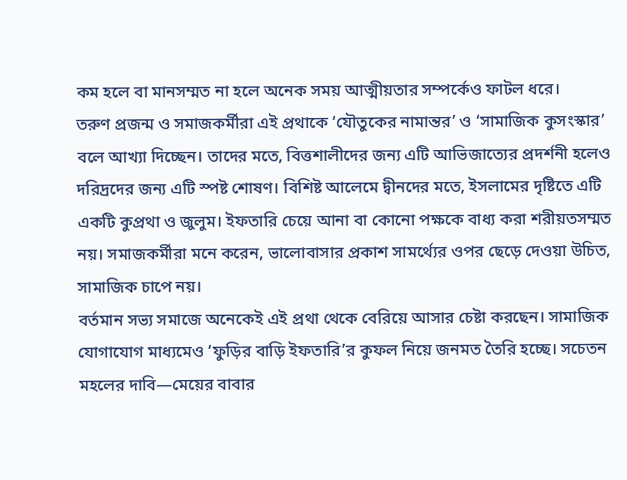কম হলে বা মানসম্মত না হলে অনেক সময় আত্মীয়তার সম্পর্কেও ফাটল ধরে।
তরুণ প্রজন্ম ও সমাজকর্মীরা এই প্রথাকে ‘যৌতুকের নামান্তর’ ও ‘সামাজিক কুসংস্কার’ বলে আখ্যা দিচ্ছেন। তাদের মতে, বিত্তশালীদের জন্য এটি আভিজাত্যের প্রদর্শনী হলেও দরিদ্রদের জন্য এটি স্পষ্ট শোষণ। বিশিষ্ট আলেমে দ্বীনদের মতে, ইসলামের দৃষ্টিতে এটি একটি কুপ্রথা ও জুলুম। ইফতারি চেয়ে আনা বা কোনো পক্ষকে বাধ্য করা শরীয়তসম্মত নয়। সমাজকর্মীরা মনে করেন, ভালোবাসার প্রকাশ সামর্থ্যের ওপর ছেড়ে দেওয়া উচিত, সামাজিক চাপে নয়।
বর্তমান সভ্য সমাজে অনেকেই এই প্রথা থেকে বেরিয়ে আসার চেষ্টা করছেন। সামাজিক যোগাযোগ মাধ্যমেও ‘ফুড়ির বাড়ি ইফতারি’র কুফল নিয়ে জনমত তৈরি হচ্ছে। সচেতন মহলের দাবি—মেয়ের বাবার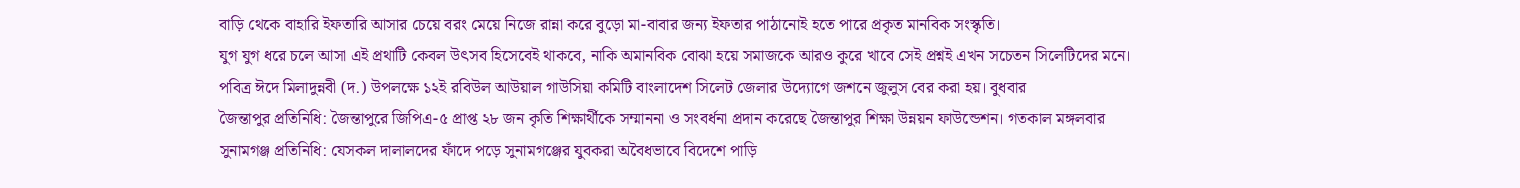বাড়ি থেকে বাহারি ইফতারি আসার চেয়ে বরং মেয়ে নিজে রান্না করে বুড়ো মা-বাবার জন্য ইফতার পাঠানোই হতে পারে প্রকৃত মানবিক সংস্কৃতি।
যুগ যুগ ধরে চলে আসা এই প্রথাটি কেবল উৎসব হিসেবেই থাকবে, নাকি অমানবিক বোঝা হয়ে সমাজকে আরও কুরে খাবে সেই প্রশ্নই এখন সচেতন সিলেটিদের মনে।
পবিত্র ঈদে মিলাদুন্নবী (দ.) উপলক্ষে ১২ই রবিউল আউয়াল গাউসিয়া কমিটি বাংলাদেশ সিলেট জেলার উদ্যোগে জশনে জুলুস বের করা হয়। বুধবার
জৈন্তাপুর প্রতিনিধি: জৈন্তাপুরে জিপিএ-৫ প্রাপ্ত ২৮ জন কৃতি শিক্ষার্থীকে সম্মাননা ও সংবর্ধনা প্রদান করেছে জৈন্তাপুর শিক্ষা উন্নয়ন ফাউন্ডেশন। গতকাল মঙ্গলবার
সুনামগঞ্জ প্রতিনিধি: যেসকল দালালদের ফাঁদে পড়ে সুনামগঞ্জের যুবকরা অবৈধভাবে বিদেশে পাড়ি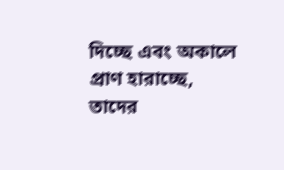দিচ্ছে এবং অকালে প্রাণ হারাচ্ছে, তাদের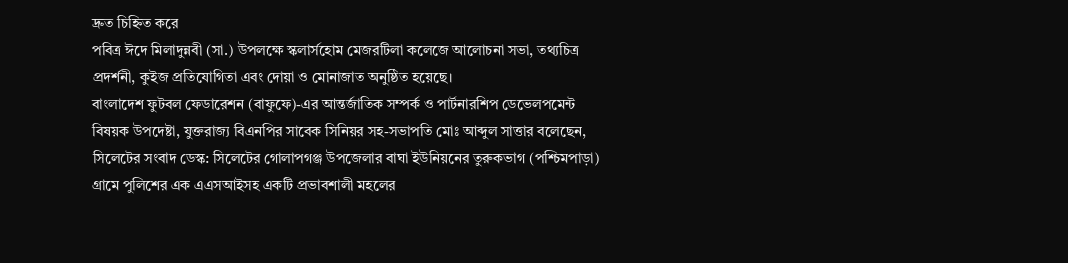দ্রুত চিহ্নিত করে
পবিত্র ঈদে মিলাদুন্নবী (সা.) উপলক্ষে স্কলার্সহোম মেজরটিলা কলেজে আলোচনা সভা, তথ্যচিত্র প্রদর্শনী, কুইজ প্রতিযোগিতা এবং দোয়া ও মোনাজাত অনুষ্ঠিত হয়েছে।
বাংলাদেশ ফুটবল ফেডারেশন (বাফুফে)-এর আন্তর্জাতিক সম্পর্ক ও পার্টনারশিপ ডেভেলপমেন্ট বিষয়ক উপদেষ্টা, যুক্তরাজ্য বিএনপির সাবেক সিনিয়র সহ-সভাপতি মোঃ আব্দুল সাত্তার বলেছেন,
সিলেটের সংবাদ ডেস্ক: সিলেটের গোলাপগঞ্জ উপজেলার বাঘা ইউনিয়নের তুরুকভাগ (পশ্চিমপাড়া) গ্রামে পুলিশের এক এএসআইসহ একটি প্রভাবশালী মহলের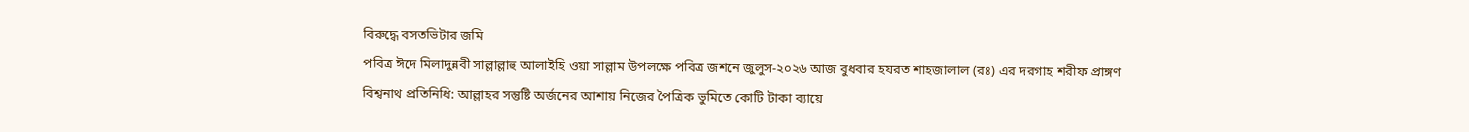বিরুদ্ধে বসতভিটার জমি
পবিত্র ঈদে মিলাদুন্নবী সাল্লাল্লাহু আলাইহি ওয়া সাল্লাম উপলক্ষে পবিত্র জশনে জুলুস-২০২৬ আজ বুধবার হযরত শাহজালাল (রঃ) এর দরগাহ শরীফ প্রাঙ্গণ
বিশ্বনাথ প্রতিনিধি: আল্লাহর সন্তুষ্টি অর্জনের আশায় নিজের পৈত্রিক ভুমিতে কোটি টাকা ব্যায়ে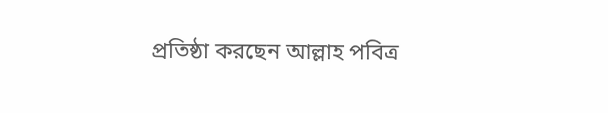প্রতিষ্ঠা করছেন আল্লাহ পবিত্র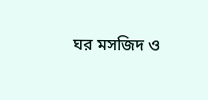ঘর মসজিদ ও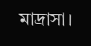মাদ্রাসা।